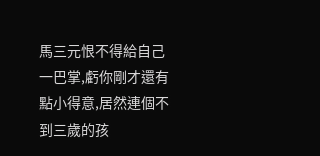馬三元恨不得給自己一巴掌,虧你剛才還有點小得意,居然連個不到三歲的孩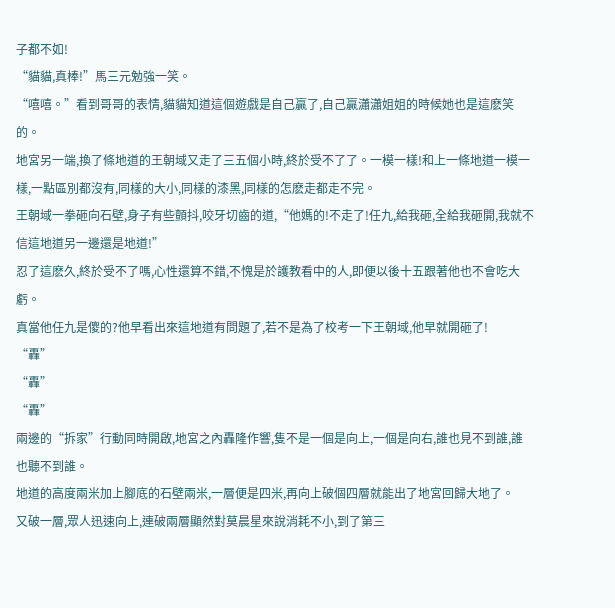子都不如!
“貓貓,真棒!”馬三元勉強一笑。
“嘻嘻。”看到哥哥的表情,貓貓知道這個遊戲是自己贏了,自己贏瀟瀟姐姐的時候她也是這麽笑的。
地宮另一端,換了條地道的王朝域又走了三五個小時,終於受不了了。一模一樣!和上一條地道一模一樣,一點區別都沒有,同樣的大小,同樣的漆黑,同樣的怎麽走都走不完。
王朝域一拳砸向石壁,身子有些顫抖,咬牙切齒的道,“他媽的!不走了!任九,給我砸,全給我砸開,我就不信這地道另一邊還是地道!”
忍了這麽久,終於受不了嗎,心性還算不錯,不愧是於護教看中的人,即便以後十五跟著他也不會吃大虧。
真當他任九是傻的?他早看出來這地道有問題了,若不是為了校考一下王朝域,他早就開砸了!
“轟”
“轟”
“轟”
兩邊的“拆家”行動同時開啟,地宮之內轟隆作響,隻不是一個是向上,一個是向右,誰也見不到誰,誰也聽不到誰。
地道的高度兩米加上腳底的石壁兩米,一層便是四米,再向上破個四層就能出了地宮回歸大地了。
又破一層,眾人迅速向上,連破兩層顯然對莫晨星來說消耗不小,到了第三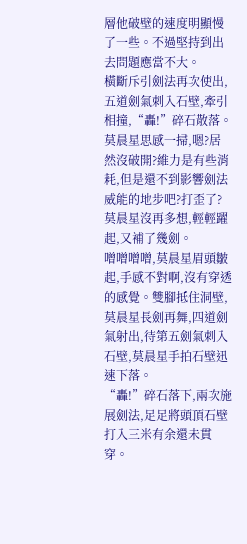層他破壁的速度明顯慢了一些。不過堅持到出去問題應當不大。
橫斷斥引劍法再次使出,五道劍氣刺入石壁,牽引相撞,“轟!”碎石散落。
莫晨星思感一掃,嗯?居然沒破開?維力是有些消耗,但是還不到影響劍法威能的地步吧?打歪了?莫晨星沒再多想,輕輕躍起,又補了幾劍。
噌噌噌噌,莫晨星眉頭皺起,手感不對啊,沒有穿透的感覺。雙腳抵住洞壁,莫晨星長劍再舞,四道劍氣射出,待第五劍氣刺入石壁,莫晨星手拍石壁迅速下落。
“轟!”碎石落下,兩次施展劍法,足足將頭頂石壁打入三米有余還未貫穿。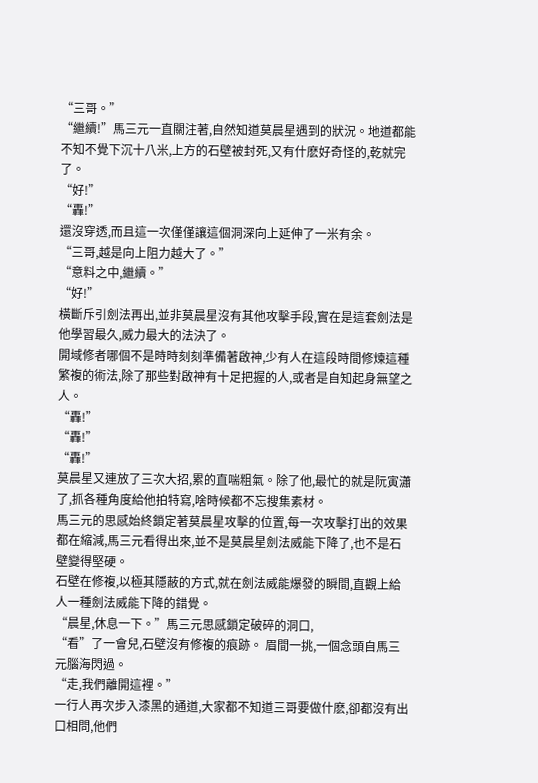“三哥。”
“繼續!”馬三元一直關注著,自然知道莫晨星遇到的狀況。地道都能不知不覺下沉十八米,上方的石壁被封死,又有什麽好奇怪的,乾就完了。
“好!”
“轟!”
還沒穿透,而且這一次僅僅讓這個洞深向上延伸了一米有余。
“三哥,越是向上阻力越大了。”
“意料之中,繼續。”
“好!”
橫斷斥引劍法再出,並非莫晨星沒有其他攻擊手段,實在是這套劍法是他學習最久,威力最大的法決了。
開域修者哪個不是時時刻刻準備著啟神,少有人在這段時間修煉這種繁複的術法,除了那些對啟神有十足把握的人,或者是自知起身無望之人。
“轟!”
“轟!”
“轟!”
莫晨星又連放了三次大招,累的直喘粗氣。除了他,最忙的就是阮寅瀟了,抓各種角度給他拍特寫,啥時候都不忘搜集素材。
馬三元的思感始終鎖定著莫晨星攻擊的位置,每一次攻擊打出的效果都在縮減,馬三元看得出來,並不是莫晨星劍法威能下降了,也不是石壁變得堅硬。
石壁在修複,以極其隱蔽的方式,就在劍法威能爆發的瞬間,直觀上給人一種劍法威能下降的錯覺。
“晨星,休息一下。”馬三元思感鎖定破碎的洞口,
“看”了一會兒,石壁沒有修複的痕跡。 眉間一挑,一個念頭自馬三元腦海閃過。
“走,我們離開這裡。”
一行人再次步入漆黑的通道,大家都不知道三哥要做什麽,卻都沒有出口相問,他們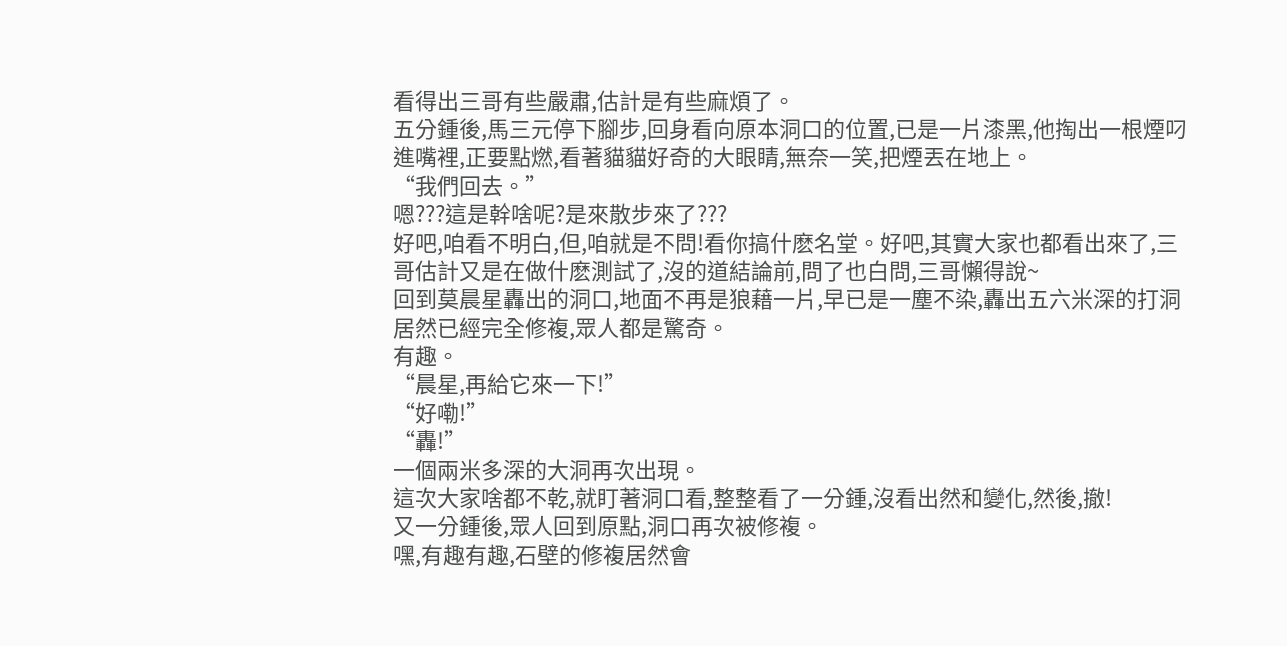看得出三哥有些嚴肅,估計是有些麻煩了。
五分鍾後,馬三元停下腳步,回身看向原本洞口的位置,已是一片漆黑,他掏出一根煙叼進嘴裡,正要點燃,看著貓貓好奇的大眼睛,無奈一笑,把煙丟在地上。
“我們回去。”
嗯???這是幹啥呢?是來散步來了???
好吧,咱看不明白,但,咱就是不問!看你搞什麽名堂。好吧,其實大家也都看出來了,三哥估計又是在做什麽測試了,沒的道結論前,問了也白問,三哥懶得說~
回到莫晨星轟出的洞口,地面不再是狼藉一片,早已是一塵不染,轟出五六米深的打洞居然已經完全修複,眾人都是驚奇。
有趣。
“晨星,再給它來一下!”
“好嘞!”
“轟!”
一個兩米多深的大洞再次出現。
這次大家啥都不乾,就盯著洞口看,整整看了一分鍾,沒看出然和變化,然後,撤!
又一分鍾後,眾人回到原點,洞口再次被修複。
嘿,有趣有趣,石壁的修複居然會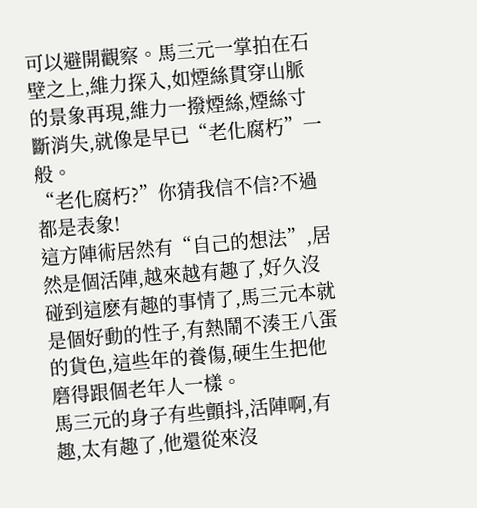可以避開觀察。馬三元一掌拍在石壁之上,維力探入,如煙絲貫穿山脈的景象再現,維力一撥煙絲,煙絲寸斷消失,就像是早已“老化腐朽”一般。
“老化腐朽?”你猜我信不信?不過都是表象!
這方陣術居然有“自己的想法”,居然是個活陣,越來越有趣了,好久沒碰到這麽有趣的事情了,馬三元本就是個好動的性子,有熱鬧不湊王八蛋的貨色,這些年的養傷,硬生生把他磨得跟個老年人一樣。
馬三元的身子有些顫抖,活陣啊,有趣,太有趣了,他還從來沒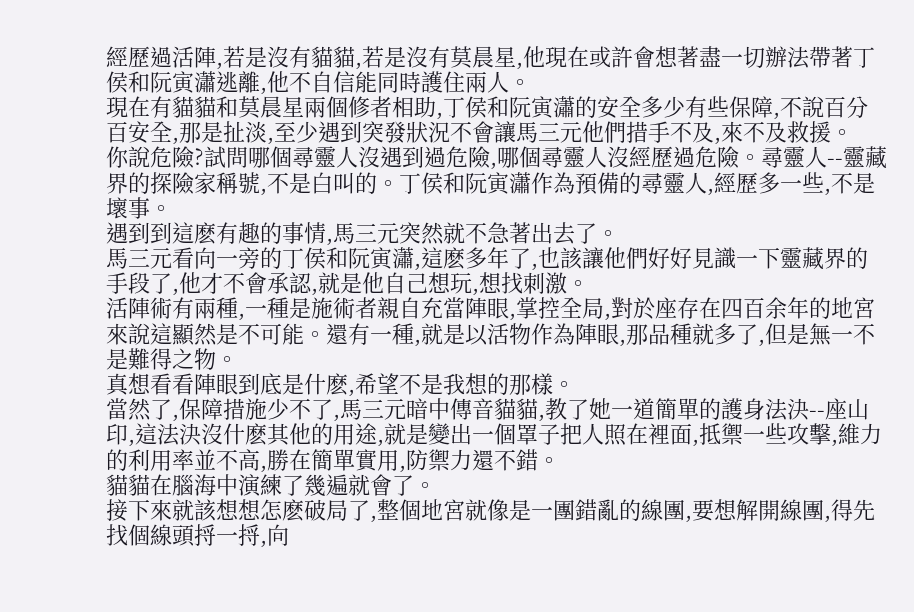經歷過活陣,若是沒有貓貓,若是沒有莫晨星,他現在或許會想著盡一切辦法帶著丁侯和阮寅瀟逃離,他不自信能同時護住兩人。
現在有貓貓和莫晨星兩個修者相助,丁侯和阮寅瀟的安全多少有些保障,不說百分百安全,那是扯淡,至少遇到突發狀況不會讓馬三元他們措手不及,來不及救援。
你說危險?試問哪個尋靈人沒遇到過危險,哪個尋靈人沒經歷過危險。尋靈人--靈藏界的探險家稱號,不是白叫的。丁侯和阮寅瀟作為預備的尋靈人,經歷多一些,不是壞事。
遇到到這麽有趣的事情,馬三元突然就不急著出去了。
馬三元看向一旁的丁侯和阮寅瀟,這麽多年了,也該讓他們好好見識一下靈藏界的手段了,他才不會承認,就是他自己想玩,想找刺激。
活陣術有兩種,一種是施術者親自充當陣眼,掌控全局,對於座存在四百余年的地宮來說這顯然是不可能。還有一種,就是以活物作為陣眼,那品種就多了,但是無一不是難得之物。
真想看看陣眼到底是什麽,希望不是我想的那樣。
當然了,保障措施少不了,馬三元暗中傳音貓貓,教了她一道簡單的護身法決--座山印,這法決沒什麽其他的用途,就是變出一個罩子把人照在裡面,抵禦一些攻擊,維力的利用率並不高,勝在簡單實用,防禦力還不錯。
貓貓在腦海中演練了幾遍就會了。
接下來就該想想怎麽破局了,整個地宮就像是一團錯亂的線團,要想解開線團,得先找個線頭捋一捋,向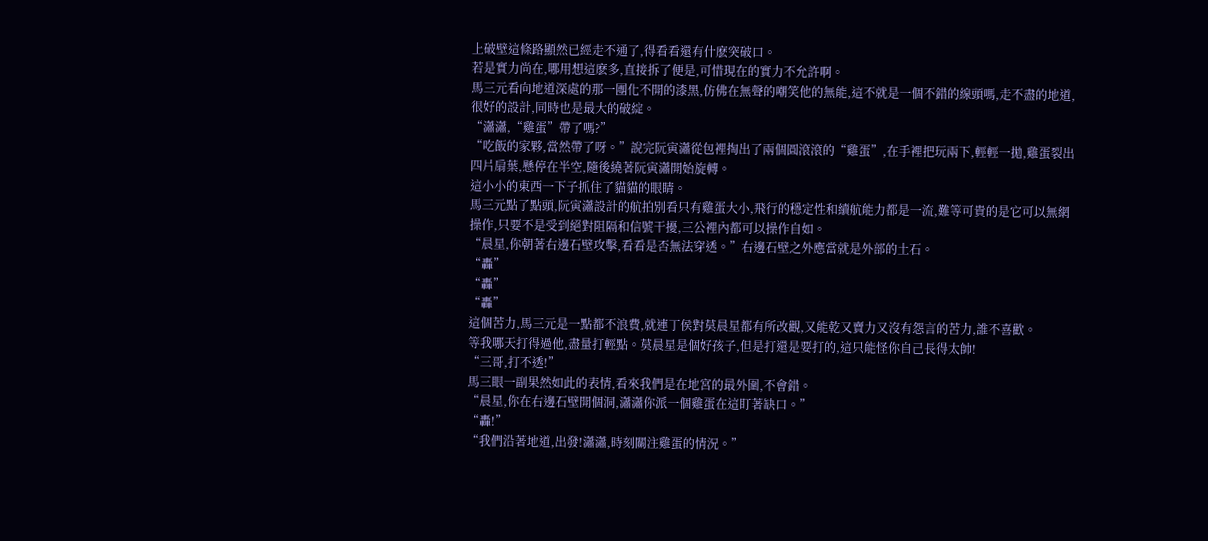上破壁這條路顯然已經走不通了,得看看還有什麽突破口。
若是實力尚在,哪用想這麽多,直接拆了便是,可惜現在的實力不允許啊。
馬三元看向地道深處的那一團化不開的漆黑,仿佛在無聲的嘲笑他的無能,這不就是一個不錯的線頭嗎,走不盡的地道,很好的設計,同時也是最大的破綻。
“瀟瀟,“雞蛋”帶了嗎?”
“吃飯的家夥,當然帶了呀。”說完阮寅瀟從包裡掏出了兩個圓滾滾的“雞蛋”,在手裡把玩兩下,輕輕一拋,雞蛋裂出四片扇葉,懸停在半空,隨後繞著阮寅瀟開始旋轉。
這小小的東西一下子抓住了貓貓的眼睛。
馬三元點了點頭,阮寅瀟設計的航拍別看只有雞蛋大小,飛行的穩定性和續航能力都是一流,難等可貴的是它可以無網操作,只要不是受到絕對阻隔和信號干擾,三公裡內都可以操作自如。
“晨星,你朝著右邊石壁攻擊,看看是否無法穿透。”右邊石壁之外應當就是外部的土石。
“轟”
“轟”
“轟”
這個苦力,馬三元是一點都不浪費,就連丁侯對莫晨星都有所改觀,又能乾又賣力又沒有怨言的苦力,誰不喜歡。
等我哪天打得過他,盡量打輕點。莫晨星是個好孩子,但是打還是要打的,這只能怪你自己長得太帥!
“三哥,打不透!”
馬三眼一副果然如此的表情,看來我們是在地宮的最外圍,不會錯。
“晨星,你在右邊石壁開個洞,瀟瀟你派一個雞蛋在這盯著缺口。”
“轟!”
“我們沿著地道,出發!瀟瀟,時刻關注雞蛋的情況。”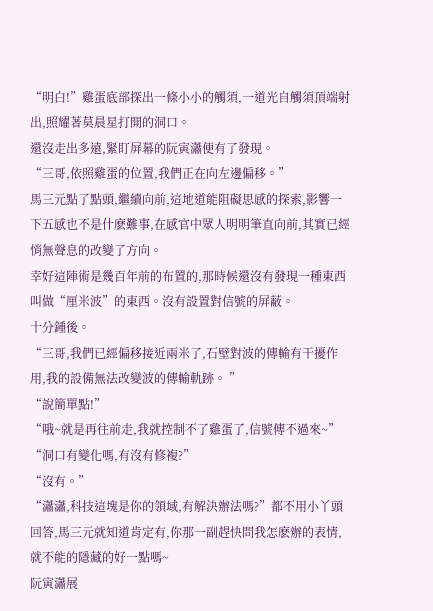“明白!”雞蛋底部探出一條小小的觸須,一道光自觸須頂端射出,照耀著莫晨星打開的洞口。
還沒走出多遠,緊盯屏幕的阮寅瀟便有了發現。
“三哥,依照雞蛋的位置,我們正在向左邊偏移。”
馬三元點了點頭,繼續向前,這地道能阻礙思感的探索,影響一下五感也不是什麽難事,在感官中眾人明明筆直向前,其實已經悄無聲息的改變了方向。
幸好這陣術是幾百年前的布置的,那時候還沒有發現一種東西叫做“厘米波”的東西。沒有設置對信號的屏蔽。
十分鍾後。
“三哥,我們已經偏移接近兩米了,石壁對波的傳輸有干擾作用,我的設備無法改變波的傳輸軌跡。 ”
“說簡單點!”
“哦~就是再往前走,我就控制不了雞蛋了,信號傳不過來~”
“洞口有變化嗎,有沒有修複?”
“沒有。”
“瀟瀟,科技這塊是你的領域,有解決辦法嗎?”都不用小丫頭回答,馬三元就知道肯定有,你那一副趕快問我怎麽辦的表情,就不能的隱藏的好一點嗎~
阮寅瀟展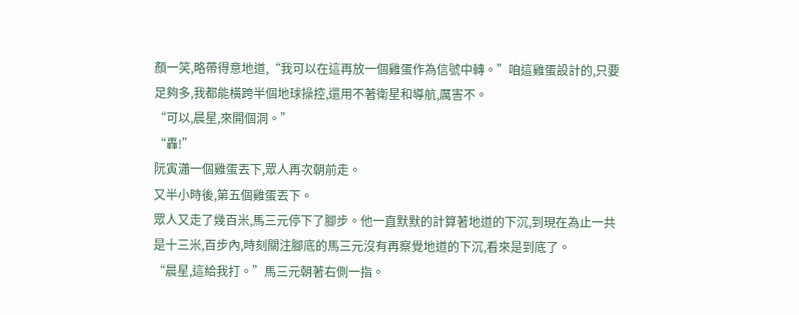顏一笑,略帶得意地道,“我可以在這再放一個雞蛋作為信號中轉。”咱這雞蛋設計的,只要足夠多,我都能橫跨半個地球操控,還用不著衛星和導航,厲害不。
“可以,晨星,來開個洞。”
“轟!”
阮寅瀟一個雞蛋丟下,眾人再次朝前走。
又半小時後,第五個雞蛋丟下。
眾人又走了幾百米,馬三元停下了腳步。他一直默默的計算著地道的下沉,到現在為止一共是十三米,百步內,時刻關注腳底的馬三元沒有再察覺地道的下沉,看來是到底了。
“晨星,這給我打。”馬三元朝著右側一指。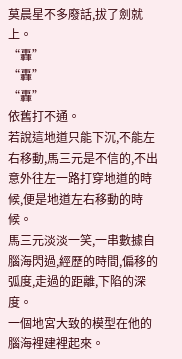莫晨星不多廢話,拔了劍就上。
“轟”
“轟”
“轟”
依舊打不通。
若說這地道只能下沉,不能左右移動,馬三元是不信的,不出意外往左一路打穿地道的時候,便是地道左右移動的時候。
馬三元淡淡一笑,一串數據自腦海閃過,經歷的時間,偏移的弧度,走過的距離,下陷的深度。
一個地宮大致的模型在他的腦海裡建裡起來。